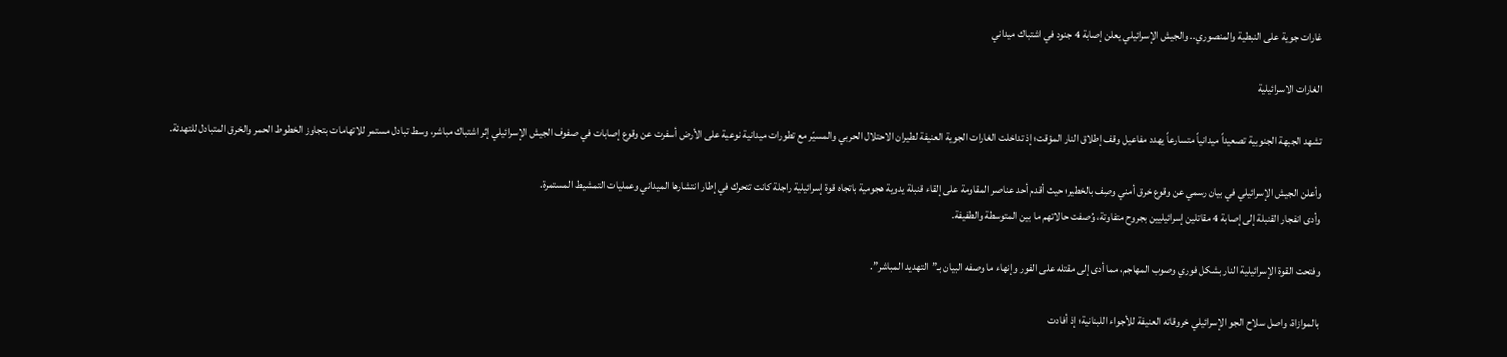غارات جوية على النبطية والمنصوري.. والجيش الإسرائيلي يعلن إصابة 4 جنود في اشتباك ميداني

الغارات الاسرائيلية

تشهد الجبهة الجنوبية تصعيداً ميدانياً متسارعاً يهدد مفاعيل وقف إطلاق النار المؤقت؛ إذ تداخلت الغارات الجوية العنيفة لطيران الاحتلال الحربي والمسيّر مع تطورات ميدانية نوعية على الأرض أسفرت عن وقوع إصابات في صفوف الجيش الإسرائيلي إثر اشتباك مباشر، وسط تبادل مستمر للاتهامات بتجاوز الخطوط الحمر والخرق المتبادل للتهدئة.

وأعلن الجيش الإسرائيلي في بيان رسمي عن وقوع خرق أمني وصِف بالخطير؛ حيث أقدم أحد عناصر المقاومة على إلقاء قنبلة يدوية هجومية باتجاه قوة إسرائيلية راجلة كانت تتحرك في إطار انتشارها الميداني وعمليات التمشيط المستمرة.
وأدى انفجار القنبلة إلى إصابة 4 مقاتلين إسرائيليين بجروح متفاوتة، وُصفت حالاتهم ما بين المتوسطة والطفيفة.

وفتحت القوة الإسرائيلية النار بشكل فوري وصوب المهاجم، مما أدى إلى مقتله على الفور وإنهاء ما وصفه البيان بـ”التهديد المباشر”.

بالموازاة، واصل سلاح الجو الإسرائيلي خروقاته العنيفة للأجواء اللبنانية؛ إذ أفادت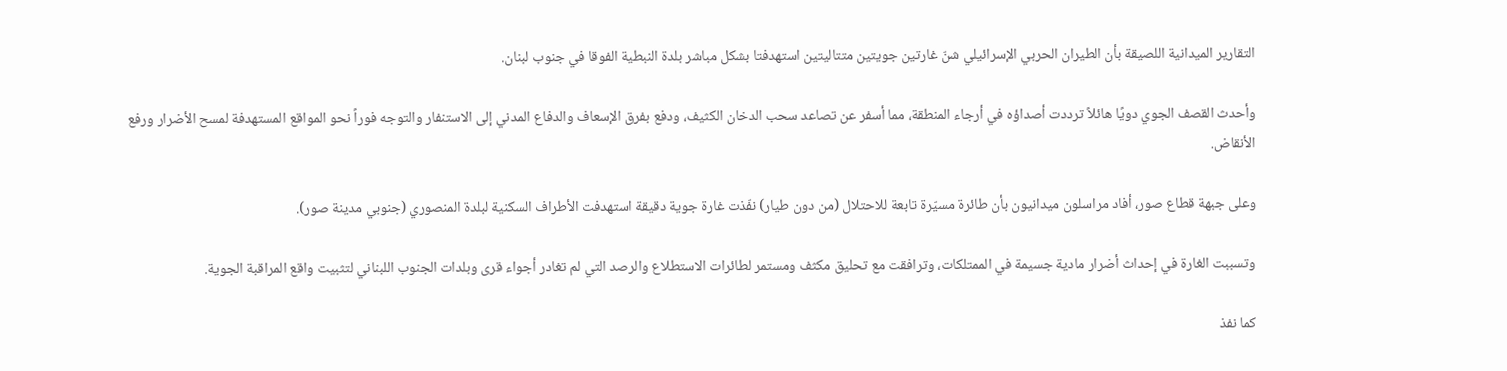التقارير الميدانية اللصيقة بأن الطيران الحربي الإسرائيلي شنّ غارتين جويتين متتاليتين استهدفتا بشكل مباشر بلدة النبطية الفوقا في جنوب لبنان.

وأحدث القصف الجوي دويًا هائلاً ترددت أصداؤه في أرجاء المنطقة، مما أسفر عن تصاعد سحب الدخان الكثيف، ودفع بفرق الإسعاف والدفاع المدني إلى الاستنفار والتوجه فوراً نحو المواقع المستهدفة لمسح الأضرار ورفع الأنقاض.

وعلى جبهة قطاع صور، أفاد مراسلون ميدانيون بأن طائرة مسيّرة تابعة للاحتلال (من دون طيار) نفّذت غارة جوية دقيقة استهدفت الأطراف السكنية لبلدة المنصوري (جنوبي مدينة صور).

وتسببت الغارة في إحداث أضرار مادية جسيمة في الممتلكات، وترافقت مع تحليق مكثف ومستمر لطائرات الاستطلاع والرصد التي لم تغادر أجواء قرى وبلدات الجنوب اللبناني لتثبيت واقع المراقبة الجوية.

كما نفذ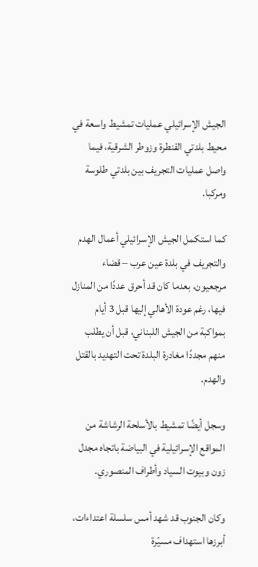الجيش الإسرائيلي عمليات تمشيط واسعة في محيط بلدتي القنطرة وزوطر الشرقية، فيما واصل عمليات التجريف بين بلدتي طلوسة ومركبا.

كما استكمل الجيش الإسرائيلي أعمال الهدم والتجريف في بلدة عين عرب – قضاء مرجعيون، بعدما كان قد أحرق عددًا من المنازل فيها، رغم عودة الأهالي إليها قبل 3 أيام بمواكبة من الجيش اللبناني، قبل أن يطلب منهم مجددًا مغادرة البلدة تحت التهديد بالقتل والهدم.

وسجل أيضًا تمشيط بالأسلحة الرشاشة من المواقع الإسرائيلية في البياضة باتجاه مجدل زون وبيوت السياد وأطراف المنصوري.

وكان الجنوب قد شهد أمس سلسلة اعتداءات، أبرزها استهداف مسيّرة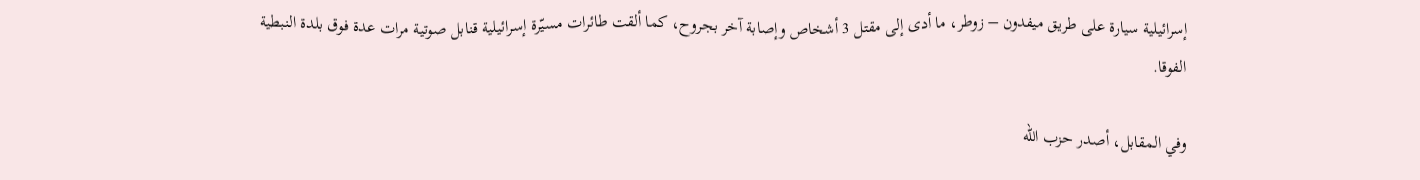إسرائيلية سيارة على طريق ميفدون – زوطر، ما أدى إلى مقتل 3 أشخاص وإصابة آخر بجروح، كما ألقت طائرات مسيّرة إسرائيلية قنابل صوتية مرات عدة فوق بلدة النبطية الفوقا.

وفي المقابل، أصدر حزب الله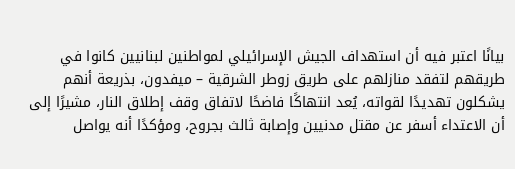بيانًا اعتبر فيه أن استهداف الجيش الإسرائيلي لمواطنين لبنانيين كانوا في طريقهم لتفقد منازلهم على طريق زوطر الشرقية – ميفدون، بذريعة أنهم يشكلون تهديدًا لقواته، يُعد انتهاكًا فاضحًا لاتفاق وقف إطلاق النار، مشيرًا إلى أن الاعتداء أسفر عن مقتل مدنيين وإصابة ثالث بجروح، ومؤكدًا أنه يواصل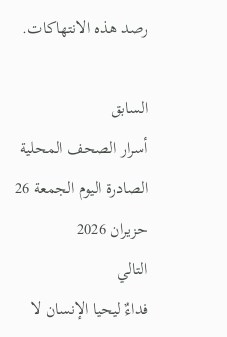رصد هذه الانتهاكات.

السابق
أسرار الصحف المحلية الصادرة اليوم الجمعة 26 حزيران 2026
التالي
فداءٌ ليحيا الإنسان لا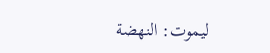ليموت: النهضة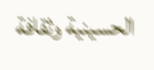الحسينية وثقافة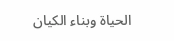الحياة وبناء الكيان